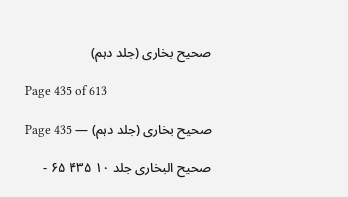صحیح بخاری (جلد دہم)

Page 435 of 613

صحیح بخاری (جلد دہم) — Page 435

صحیح البخاری جلد ۱۰ ۴۳۵ ۶۵ -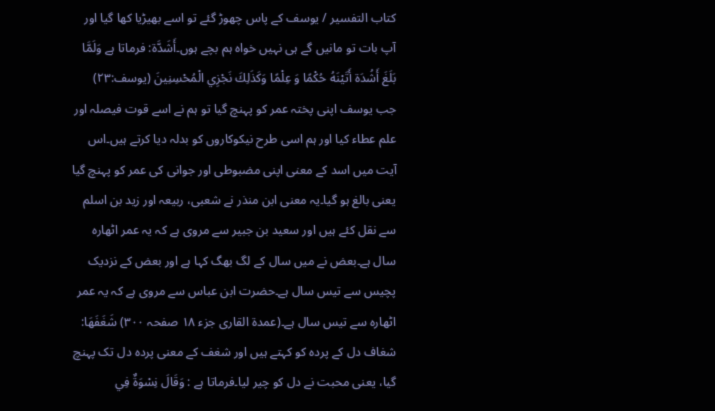کتاب التفسير / يوسف کے پاس چھوڑ گئے تو اسے بھیڑیا کھا گیا اور آپ بات تو مانیں گے ہی نہیں خواہ ہم بچے ہوں۔أَشَدَّة: فرماتا ہے وَلَمَّا بَلَغَ أَشُدَة أَتَيْنَهُ حُكْمًا وَ عِلْمًا وَكَذَلِكَ نَجْزِي الْمُحْسِنِينَ (يوسف:۲۳) جب یوسف اپنی پختہ عمر کو پہنچ گیا تو ہم نے اسے قوت فیصلہ اور علم عطاء کیا اور ہم اسی طرح نیکوکاروں کو بدلہ دیا کرتے ہیں۔اس آیت میں اسد کے معنی اپنی مضبوطی اور جوانی کی عمر کو پہنچ گیا یعنی بالغ ہو گیا۔یہ معنی ابن منذر نے شعبی، ربیعہ اور زید بن اسلم سے نقل کئے ہیں اور سعید بن جبیر سے مروی ہے کہ یہ عمر اٹھارہ سال ہے۔بعض نے میں سال کے لگ بھگ کہا ہے اور بعض کے نزدیک پچیس سے تیس سال ہے۔حضرت ابن عباس سے مروی ہے کہ یہ عمر اٹھارہ سے تیس سال ہے۔(عمدۃ القاری جزء ۱۸ صفحہ ۳۰۰) شَغَفَهَا: شغاف دل کے پردہ کو کہتے ہیں اور شغف کے معنی پردہ دل تک پہنچ گیا، یعنی محبت نے دل کو چیر لیا۔فرماتا ہے : وَقَالَ نِسْوَةٌ فِي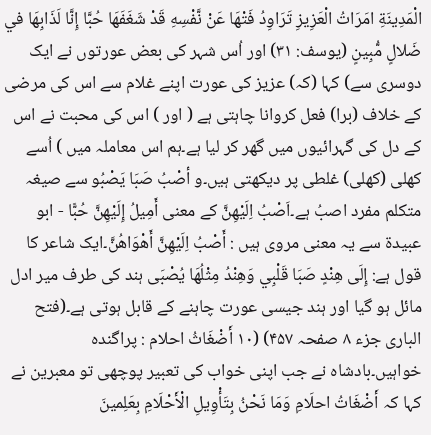الْمَدِينَةِ امَرَاتُ الْعَزِيزِ تَرَاوِدُ فَتْهَا عَنْ نَّفْسِهِ قَدْ شَغَفَهَا حُبَّا إِنَّا لَذَابِهَا في ضَلالٍ مُّبِينٍ (یوسف: ۳۱) اور اُس شہر کی بعض عورتوں نے ایک دوسری سے) کہا (کہ) عزیز کی عورت اپنے غلام سے اس کی مرضی کے خلاف (برا) فعل کروانا چاہتی ہے ( اور ) اس کی محبت نے اس کے دل کی گہرائیوں میں گھر کر لیا ہے۔ہم اس معاملہ میں ) اُسے کھلی (کھلی) غلطی پر دیکھتی ہیں۔و أصْبُ صَبَا يَصْبُو سے صیغہ متکلم مفرد اصبُ ہے۔اَصْبُ اِلَيْهِنَّ کے معنی أَمِيلُ إِلَيْهِنَّ حُبًّا - ابو عبيدة سے یہ معنی مروی ہیں : أَصْبُ اِلَيْهِنَّ أَهْوَاهُنَّ۔ایک شاعر کا قول ہے: إِلَى هِنْدٍ صَبَا قَلْبِي وَهِنْدُ مِثْلُهَا يُصْبَى ہند کی طرف میر ادل مائل ہو گیا اور ہند جیسی عورت چاہنے کے قابل ہوتی ہے۔(فتح الباری جزء ۸ صفحہ ۴۵۷) (۱۰ أَضْغَاثُ احلام : پراگندہ خواہیں۔بادشاہ نے جب اپنی خواب کی تعبیر پوچھی تو معبرین نے کہا کہ أَضْغَاتُ احلَامِ وَمَا نَحْنُ بِتَأْوِيلِ الْأَحْلَامِ بِعَلِمینَ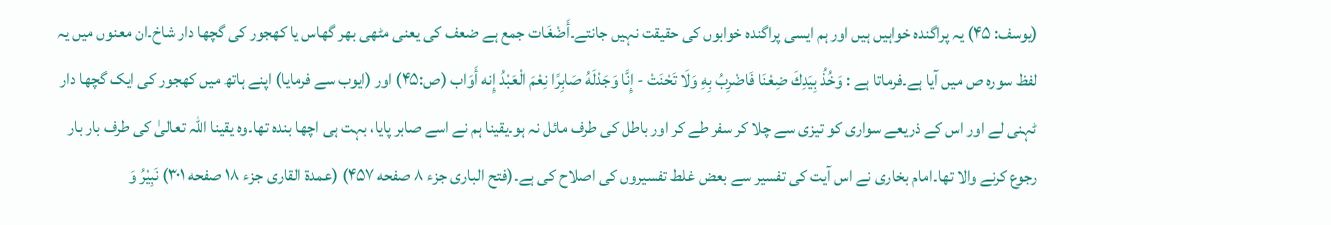(یوسف: ۴۵) یہ پراگندہ خواہیں ہیں اور ہم ایسی پراگندہ خوابوں کی حقیقت نہیں جانتے۔أَضْغَات جمع ہے ضعف کی یعنی مٹھی بھر گھاس یا کھجور کی گچھا دار شاخ۔ان معنوں میں یہ لفظ سورہ ص میں آیا ہے۔فرماتا ہے : وَخُذُ بِيَدِكَ ضِعْنَا فَاضْرِبُ بِهِ وَلَا تَحْنَتْ - إِنَّا وَجَدْلَهُ صَابِرًا نِعْمَ الْعَبْدُ إِنه أَوَاب (ص:۴۵) اور (ایوب سے فرمایا) اپنے ہاتھ میں کھجور کی ایک گچھا دار ٹہنی لے اور اس کے ذریعے سواری کو تیزی سے چلا کر سفر طے کر اور باطل کی طرف مائل نہ ہو۔یقینا ہم نے اسے صابر پایا، بہت ہی اچھا بندہ تھا۔وہ یقینا اللہ تعالیٰ کی طرف بار بار رجوع کرنے والا تھا۔امام بخاری نے اس آیت کی تفسیر سے بعض غلط تفسیروں کی اصلاح کی ہے۔(فتح الباری جزء ۸ صفحه ۴۵۷) (عمدۃ القاری جزء ۱۸ صفحه ۳۰۱) نَبِيْرُ وَ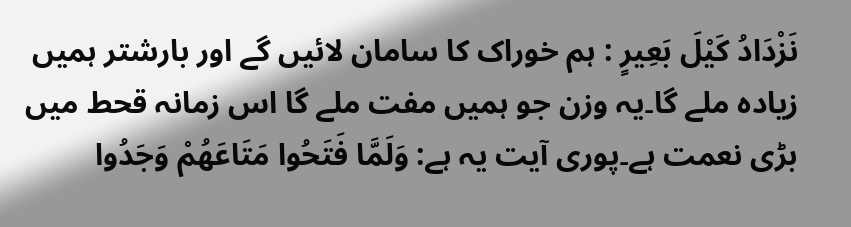نَزْدَادُ كَيْلَ بَعِيرٍ : ہم خوراک کا سامان لائیں گے اور بارشتر ہمیں زیادہ ملے گا۔یہ وزن جو ہمیں مفت ملے گا اس زمانہ قحط میں بڑی نعمت ہے۔پوری آیت یہ ہے: وَلَمَّا فَتَحُوا مَتَاعَهُمْ وَجَدُوا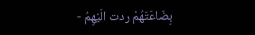بِضَاعَتَهُمْ ردت الَيْهِمُ -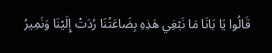قَالُوا يَا بَانَا مَا نَبْغِي هَذِهِ بِضَاعَتُنَا رُدَتْ إِلَيْنَا وَنَمِيرُ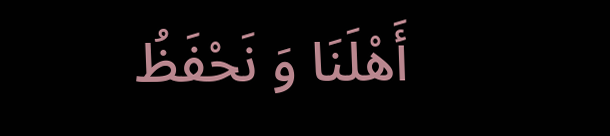أَهْلَنَا وَ نَحْفَظُ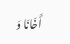أَخَانَا وَ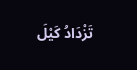تَزْدَادُ كَيْلَ